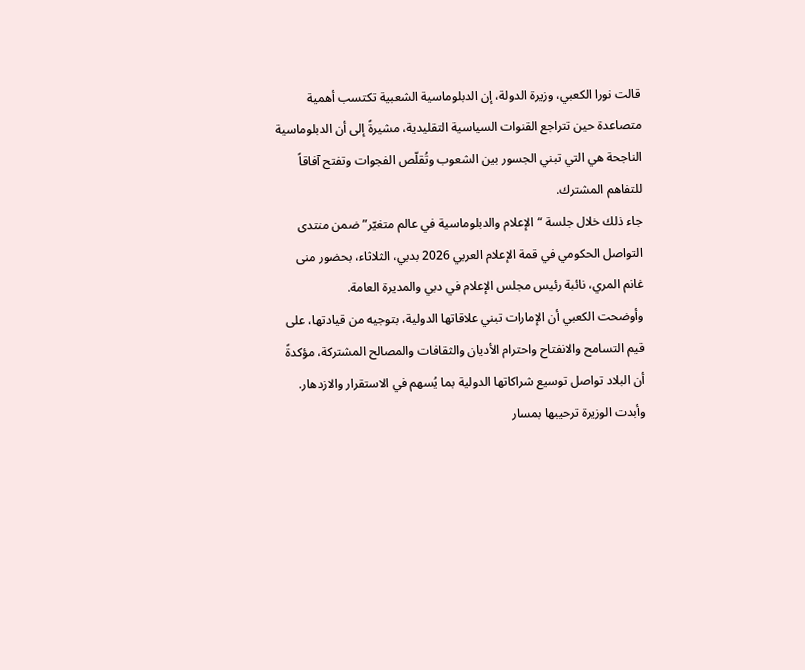قالت نورا الكعبي، وزيرة الدولة، إن الدبلوماسية الشعبية تكتسب أهمية متصاعدة حين تتراجع القنوات السياسية التقليدية، مشيرةً إلى أن الدبلوماسية الناجحة هي التي تبني الجسور بين الشعوب وتُقلّص الفجوات وتفتح آفاقاً للتفاهم المشترك.
جاء ذلك خلال جلسة “الإعلام والدبلوماسية في عالم متغيّر” ضمن منتدى التواصل الحكومي في قمة الإعلام العربي 2026 بدبي، الثلاثاء، بحضور منى غانم المري، نائبة رئيس مجلس الإعلام في دبي والمديرة العامة.
وأوضحت الكعبي أن الإمارات تبني علاقاتها الدولية، بتوجيه من قيادتها، على قيم التسامح والانفتاح واحترام الأديان والثقافات والمصالح المشتركة، مؤكدةً أن البلاد تواصل توسيع شراكاتها الدولية بما يُسهم في الاستقرار والازدهار.
وأبدت الوزيرة ترحيبها بمسار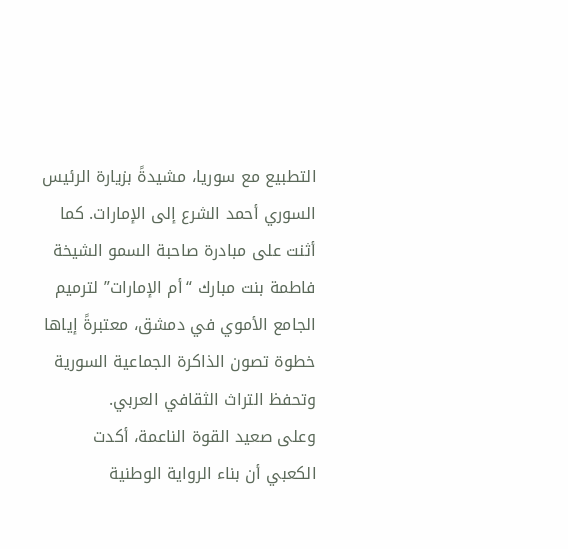التطبيع مع سوريا، مشيدةً بزيارة الرئيس السوري أحمد الشرع إلى الإمارات. كما أثنت على مبادرة صاحبة السمو الشيخة فاطمة بنت مبارك “أم الإمارات” لترميم الجامع الأموي في دمشق، معتبرةً إياها خطوة تصون الذاكرة الجماعية السورية وتحفظ التراث الثقافي العربي.
وعلى صعيد القوة الناعمة، أكدت الكعبي أن بناء الرواية الوطنية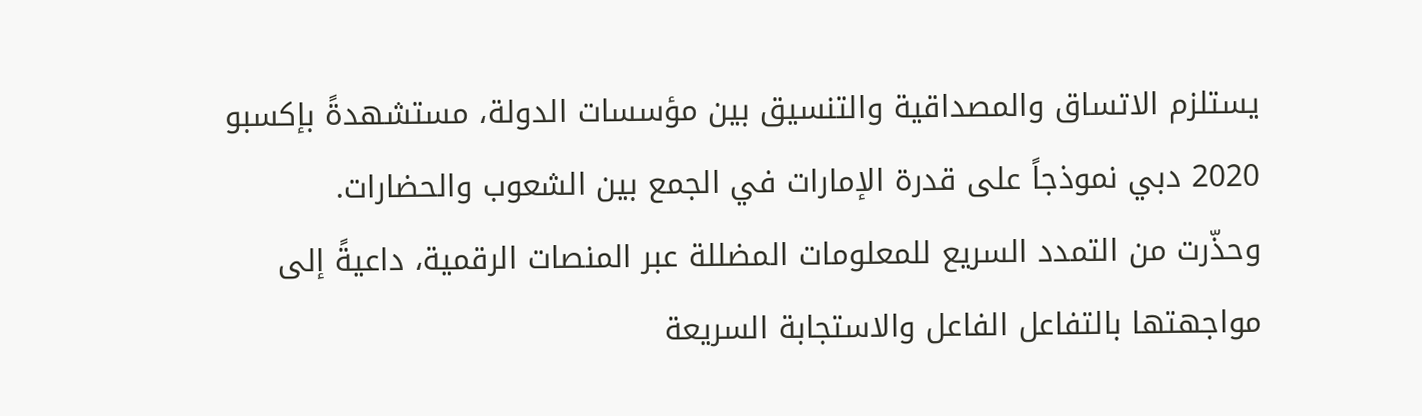يستلزم الاتساق والمصداقية والتنسيق بين مؤسسات الدولة، مستشهدةً بإكسبو 2020 دبي نموذجاً على قدرة الإمارات في الجمع بين الشعوب والحضارات.
وحذّرت من التمدد السريع للمعلومات المضللة عبر المنصات الرقمية، داعيةً إلى مواجهتها بالتفاعل الفاعل والاستجابة السريعة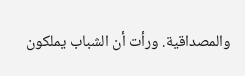والمصداقية. ورأت أن الشباب يملكون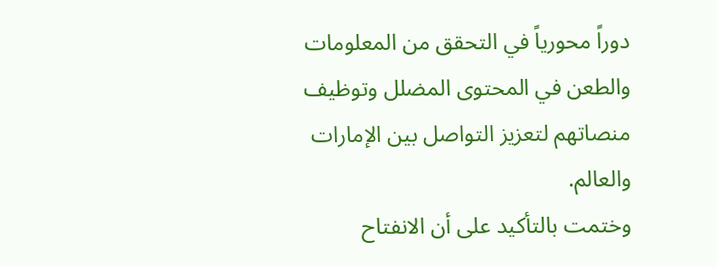دوراً محورياً في التحقق من المعلومات والطعن في المحتوى المضلل وتوظيف منصاتهم لتعزيز التواصل بين الإمارات والعالم.
وختمت بالتأكيد على أن الانفتاح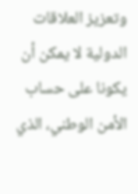وتعزيز العلاقات الدولية لا يمكن أن يكونا على حساب الأمن الوطني، الذي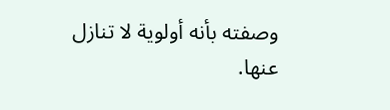وصفته بأنه أولوية لا تنازل عنها.